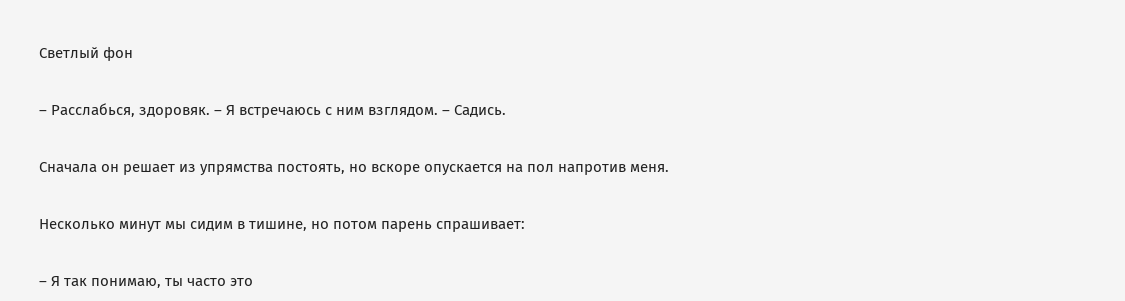Светлый фон

– Расслабься, здоровяк. – Я встречаюсь с ним взглядом. – Садись.

Сначала он решает из упрямства постоять, но вскоре опускается на пол напротив меня.

Несколько минут мы сидим в тишине, но потом парень спрашивает:

– Я так понимаю, ты часто это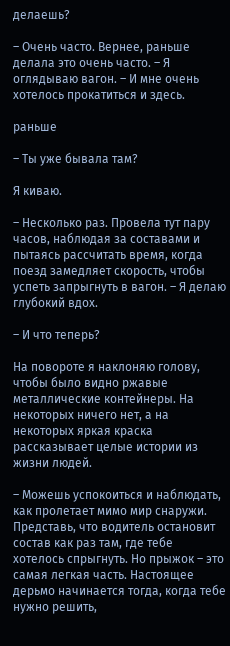делаешь?

– Очень часто. Вернее, раньше делала это очень часто. – Я оглядываю вагон. – И мне очень хотелось прокатиться и здесь.

раньше

– Ты уже бывала там?

Я киваю.

– Несколько раз. Провела тут пару часов, наблюдая за составами и пытаясь рассчитать время, когда поезд замедляет скорость, чтобы успеть запрыгнуть в вагон. – Я делаю глубокий вдох.

– И что теперь?

На повороте я наклоняю голову, чтобы было видно ржавые металлические контейнеры. На некоторых ничего нет, а на некоторых яркая краска рассказывает целые истории из жизни людей.

– Можешь успокоиться и наблюдать, как пролетает мимо мир снаружи. Представь, что водитель остановит состав как раз там, где тебе хотелось спрыгнуть. Но прыжок – это самая легкая часть. Настоящее дерьмо начинается тогда, когда тебе нужно решить,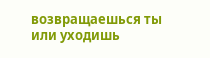возвращаешься ты или уходишь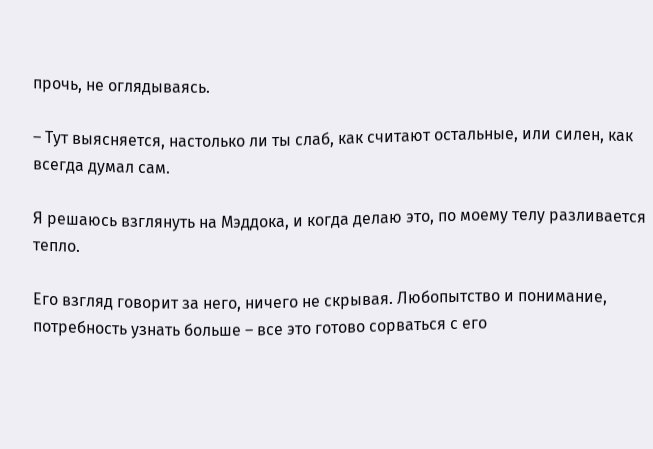прочь, не оглядываясь.

– Тут выясняется, настолько ли ты слаб, как считают остальные, или силен, как всегда думал сам.

Я решаюсь взглянуть на Мэддока, и когда делаю это, по моему телу разливается тепло.

Его взгляд говорит за него, ничего не скрывая. Любопытство и понимание, потребность узнать больше – все это готово сорваться с его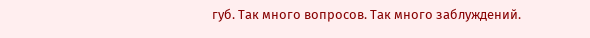губ. Так много вопросов. Так много заблуждений.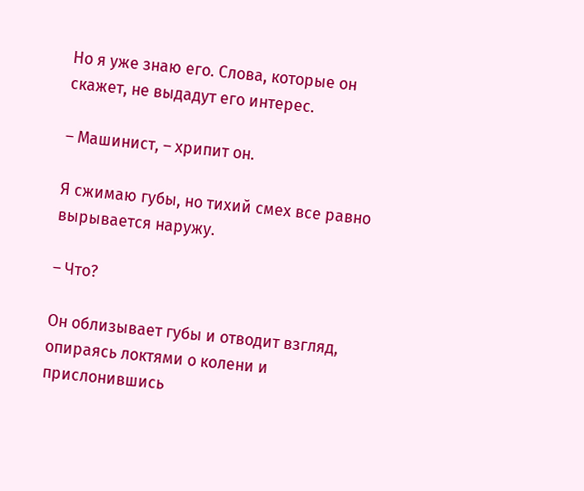Но я уже знаю его. Слова, которые он скажет, не выдадут его интерес.

– Машинист, – хрипит он.

Я сжимаю губы, но тихий смех все равно вырывается наружу.

– Что?

Он облизывает губы и отводит взгляд, опираясь локтями о колени и прислонившись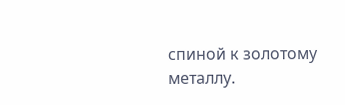спиной к золотому металлу.